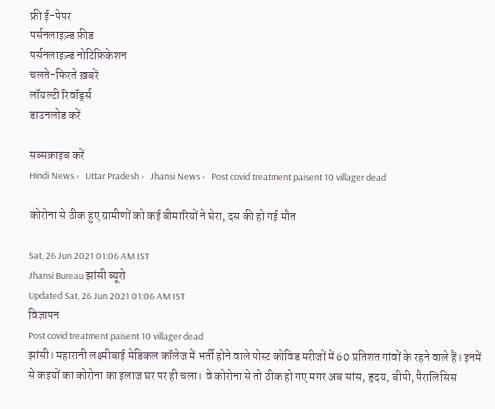फ्री ई-पेपर
पर्सनलाइज़्ड फ़ीड
पर्सनलाइज़्ड नोटिफ़िकेशन
चलते-फिरते ख़बरें
लॉयल्टी रिवॉर्ड्स
डाउनलोड करें

सब्सक्राइब करें
Hindi News ›   Uttar Pradesh ›   Jhansi News ›   Post covid treatment paisent 10 villager dead

कोरोना से ठीक हुए ग्रामीणों को कई बीमारियों ने घेरा, दस की हो गई मौत

Sat, 26 Jun 2021 01:06 AM IST
Jhansi Bureau झांसी ब्यूरो
Updated Sat, 26 Jun 2021 01:06 AM IST
विज्ञापन
Post covid treatment paisent 10 villager dead
झांसी। महारानी लक्ष्मीबाई मेडिकल कॉलेज में भर्ती होने वाले पोस्ट कोविड मरीजों में 60 प्रतिशत गांवों के रहने वाले हैं। इनमें से कइयों का कोरोना का इलाज घर पर ही चला। वे कोरोना से तो ठीक हो गए मगर अब सांस, हृदय, बीपी, पैरालिसिस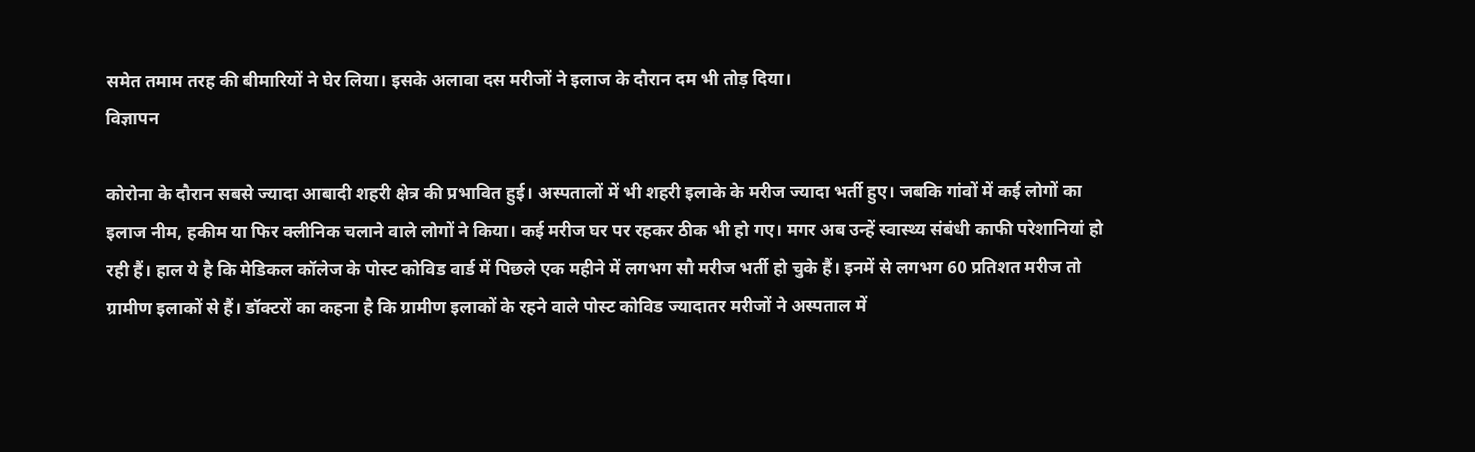समेत तमाम तरह की बीमारियों ने घेर लिया। इसके अलावा दस मरीजों ने इलाज के दौरान दम भी तोड़ दिया।
विज्ञापन

कोरोना के दौरान सबसे ज्यादा आबादी शहरी क्षेत्र की प्रभावित हुई। अस्पतालों में भी शहरी इलाके के मरीज ज्यादा भर्ती हुए। जबकि गांवों में कई लोगों का इलाज नीम, हकीम या फिर क्लीनिक चलाने वाले लोगों ने किया। कई मरीज घर पर रहकर ठीक भी हो गए। मगर अब उन्हें स्वास्थ्य संबंधी काफी परेशानियां हो रही हैं। हाल ये है कि मेडिकल कॉलेज के पोस्ट कोविड वार्ड में पिछले एक महीने में लगभग सौ मरीज भर्ती हो चुके हैं। इनमें से लगभग 60 प्रतिशत मरीज तो ग्रामीण इलाकों से हैं। डॉक्टरों का कहना है कि ग्रामीण इलाकों के रहने वाले पोस्ट कोविड ज्यादातर मरीजों ने अस्पताल में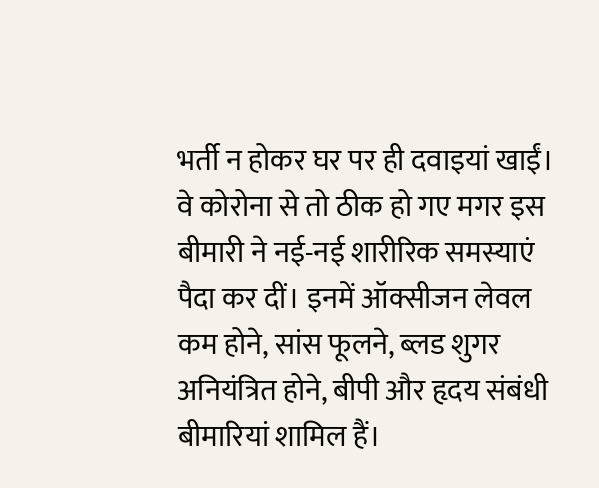भर्ती न होकर घर पर ही दवाइयां खाईं। वे कोरोना से तो ठीक हो गए मगर इस बीमारी ने नई-नई शारीरिक समस्याएं पैदा कर दीं। इनमें ऑक्सीजन लेवल कम होने, सांस फूलने, ब्लड शुगर अनियंत्रित होने, बीपी और हृदय संबंधी बीमारियां शामिल हैं।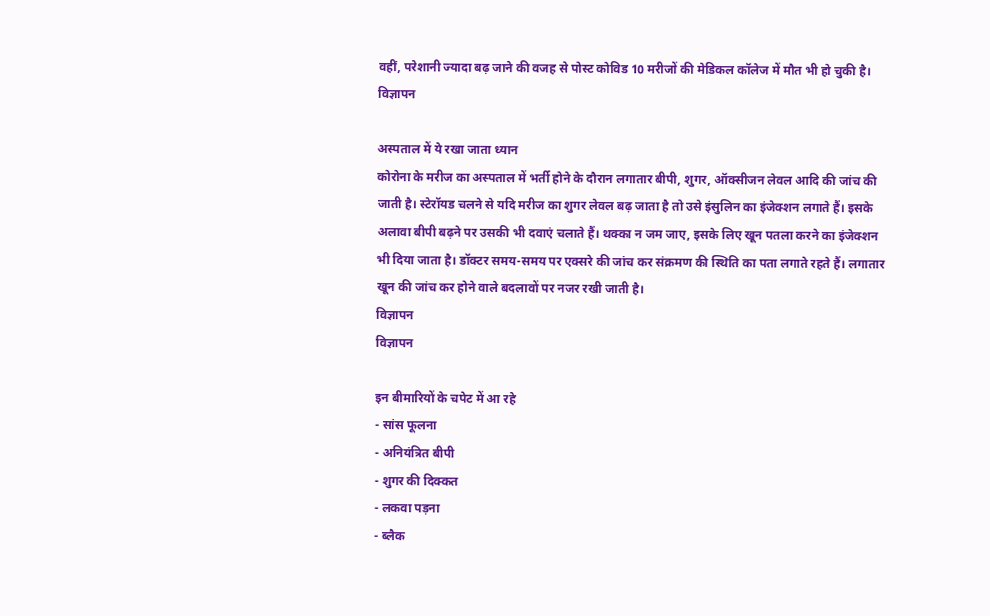वहीं, परेशानी ज्यादा बढ़ जाने की वजह से पोस्ट कोविड 10 मरीजों की मेडिकल कॉलेज में मौत भी हो चुकी है।
विज्ञापन

अस्पताल में ये रखा जाता ध्यान
कोरोना के मरीज का अस्पताल में भर्ती होने के दौरान लगातार बीपी, शुगर, ऑक्सीजन लेवल आदि की जांच की जाती है। स्टेरॉयड चलने से यदि मरीज का शुगर लेवल बढ़ जाता है तो उसे इंसुलिन का इंजेक्शन लगाते हैं। इसके अलावा बीपी बढ़ने पर उसकी भी दवाएं चलाते हैं। थक्का न जम जाए, इसके लिए खून पतला करने का इंजेक्शन भी दिया जाता है। डॉक्टर समय-समय पर एक्सरे की जांच कर संक्रमण की स्थिति का पता लगाते रहते हैं। लगातार खून की जांच कर होने वाले बदलावों पर नजर रखी जाती है।
विज्ञापन
विज्ञापन

इन बीमारियों के चपेट में आ रहे
- सांस फूलना
- अनियंत्रित बीपी
- शुगर की दिक्कत
- लकवा पड़ना
- ब्लैक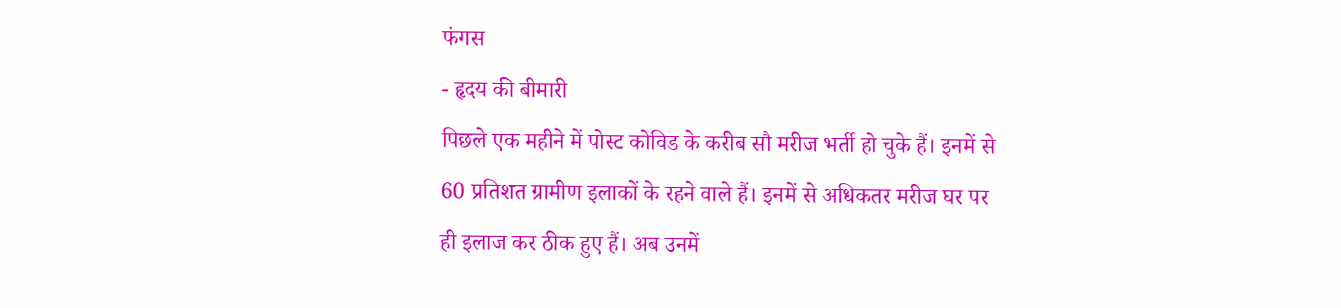फंगस
- हृदय की बीमारी
पिछले एक महीने में पोस्ट कोविड के करीब सौ मरीज भर्ती हो चुके हैं। इनमें से 60 प्रतिशत ग्रामीण इलाकों के रहने वाले हैं। इनमें से अधिकतर मरीज घर पर ही इलाज कर ठीक हुए हैं। अब उनमें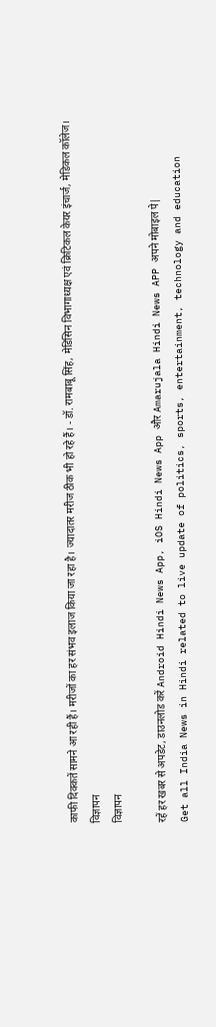काफी दिक्कतें सामने आ रही हैं। मरीजों का हर संभव इलाज किया जा रहा है। ज्यादातर मरीज ठीक भी हो रहे हैं। - डॉ. रामबाबू सिंह, मेडिसिन विभागाध्यक्ष एवं क्रिटिकल केयर इंचार्ज, मेडिकल कॉलेज।
विज्ञापन
विज्ञापन

रहें हर खबर से अपडेट, डाउनलोड करें Android Hindi News App, iOS Hindi News App और Amarujala Hindi News APP अपने मोबाइल पे|
Get all India News in Hindi related to live update of politics, sports, entertainment, technology and education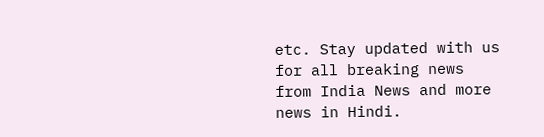etc. Stay updated with us for all breaking news from India News and more news in Hindi.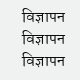विज्ञापन
विज्ञापन
विज्ञापन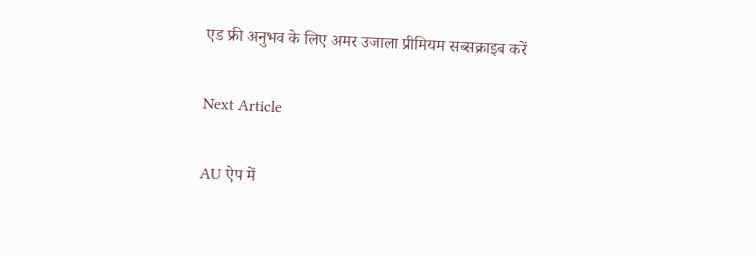एड फ्री अनुभव के लिए अमर उजाला प्रीमियम सब्सक्राइब करें

Next Article

AU ऐप में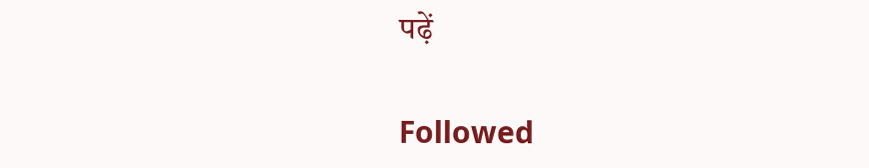पढ़ें

Followed